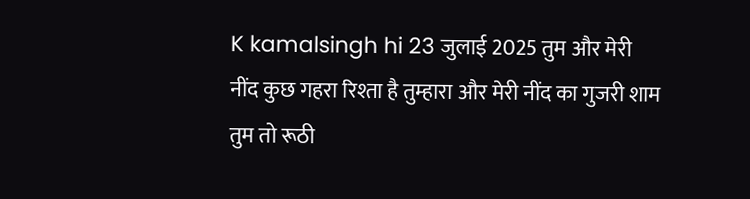K kamalsingh hi 23 जुलाई 2025 तुम और मेरी नींद कुछ गहरा रिश्ता है तुम्हारा और मेरी नींद का गुजरी शाम तुम तो रूठी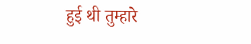हुई थी तुम्हारे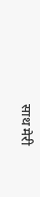साथ मेरी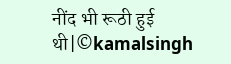नींद भी रूठी हुई थी|©kamalsingh